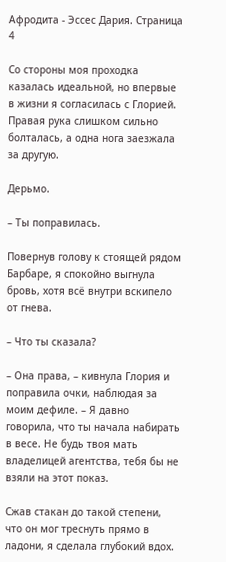Афродита - Эссес Дария. Страница 4

Со стороны моя проходка казалась идеальной, но впервые в жизни я согласилась с Глорией. Правая рука слишком сильно болталась, а одна нога заезжала за другую.

Дерьмо.

– Ты поправилась.

Повернув голову к стоящей рядом Барбаре, я спокойно выгнула бровь, хотя всё внутри вскипело от гнева.

– Что ты сказала?

– Она права, – кивнула Глория и поправила очки, наблюдая за моим дефиле. – Я давно говорила, что ты начала набирать в весе. Не будь твоя мать владелицей агентства, тебя бы не взяли на этот показ.

Сжав стакан до такой степени, что он мог треснуть прямо в ладони, я сделала глубокий вдох.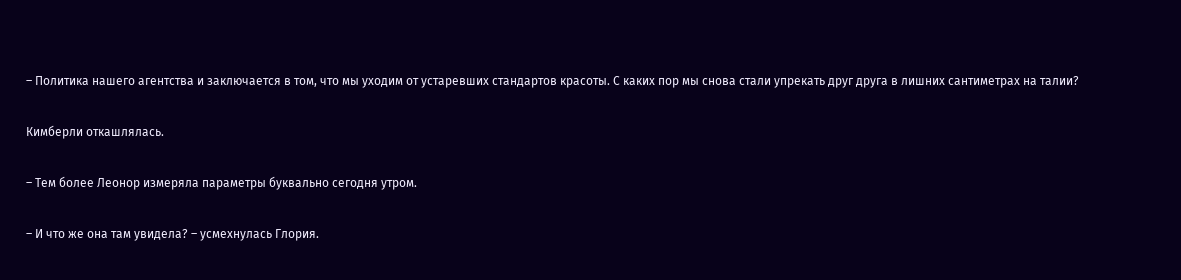– Политика нашего агентства и заключается в том, что мы уходим от устаревших стандартов красоты. С каких пор мы снова стали упрекать друг друга в лишних сантиметрах на талии?

Кимберли откашлялась.

– Тем более Леонор измеряла параметры буквально сегодня утром.

– И что же она там увидела? – усмехнулась Глория.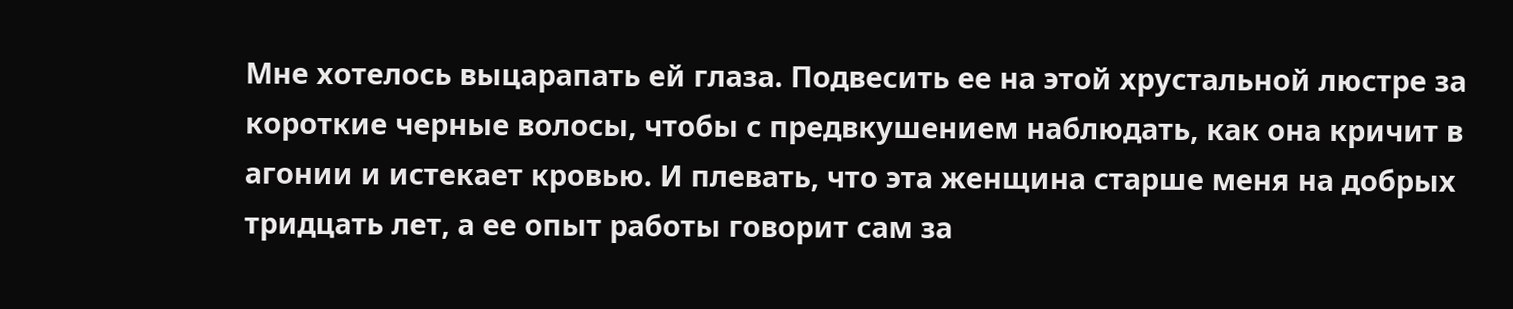Мне хотелось выцарапать ей глаза. Подвесить ее на этой хрустальной люстре за короткие черные волосы, чтобы с предвкушением наблюдать, как она кричит в агонии и истекает кровью. И плевать, что эта женщина старше меня на добрых тридцать лет, а ее опыт работы говорит сам за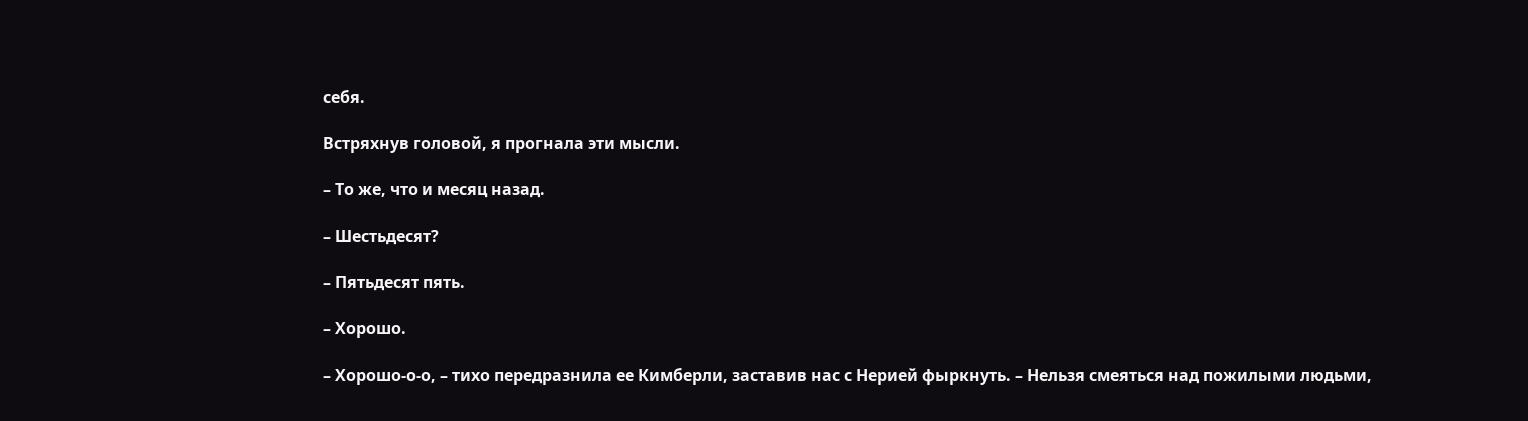себя.

Встряхнув головой, я прогнала эти мысли.

– То же, что и месяц назад.

– Шестьдесят?

– Пятьдесят пять.

– Хорошо.

– Хорошо-о-о, – тихо передразнила ее Кимберли, заставив нас с Нерией фыркнуть. – Нельзя смеяться над пожилыми людьми,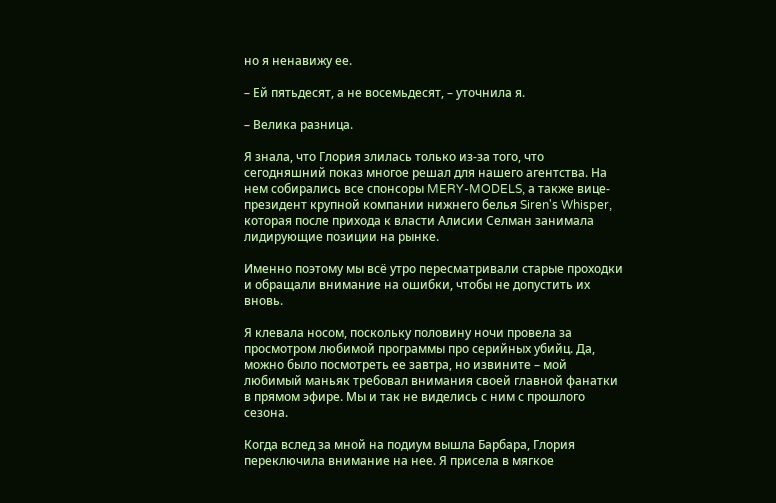но я ненавижу ее.

– Ей пятьдесят, а не восемьдесят, – уточнила я.

– Велика разница.

Я знала, что Глория злилась только из-за того, что сегодняшний показ многое решал для нашего агентства. На нем собирались все спонсоры MERY-MODELS, а также вице-президент крупной компании нижнего белья Siren's Whisper, которая после прихода к власти Алисии Селман занимала лидирующие позиции на рынке.

Именно поэтому мы всё утро пересматривали старые проходки и обращали внимание на ошибки, чтобы не допустить их вновь.

Я клевала носом, поскольку половину ночи провела за просмотром любимой программы про серийных убийц. Да, можно было посмотреть ее завтра, но извините – мой любимый маньяк требовал внимания своей главной фанатки в прямом эфире. Мы и так не виделись с ним с прошлого сезона.

Когда вслед за мной на подиум вышла Барбара, Глория переключила внимание на нее. Я присела в мягкое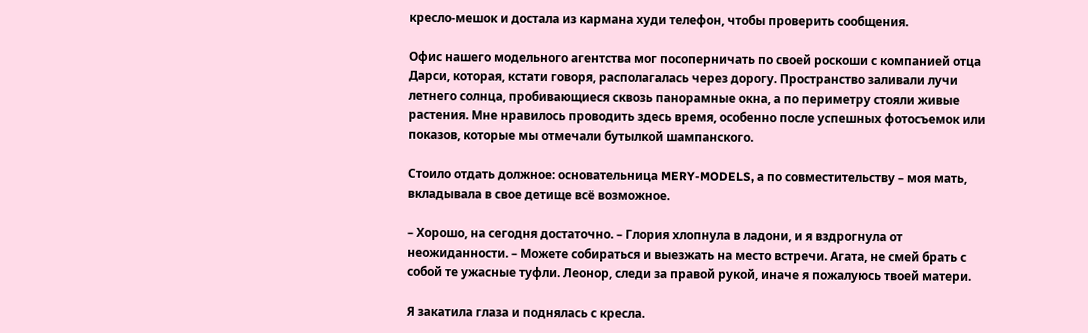кресло-мешок и достала из кармана худи телефон, чтобы проверить сообщения.

Офис нашего модельного агентства мог посоперничать по своей роскоши с компанией отца Дарси, которая, кстати говоря, располагалась через дорогу. Пространство заливали лучи летнего солнца, пробивающиеся сквозь панорамные окна, а по периметру стояли живые растения. Мне нравилось проводить здесь время, особенно после успешных фотосъемок или показов, которые мы отмечали бутылкой шампанского.

Стоило отдать должное: основательница MERY-MODELS, а по совместительству – моя мать, вкладывала в свое детище всё возможное.

– Хорошо, на сегодня достаточно. – Глория хлопнула в ладони, и я вздрогнула от неожиданности. – Можете собираться и выезжать на место встречи. Агата, не смей брать с собой те ужасные туфли. Леонор, следи за правой рукой, иначе я пожалуюсь твоей матери.

Я закатила глаза и поднялась с кресла.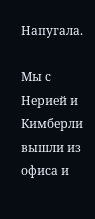Напугала.

Мы с Нерией и Кимберли вышли из офиса и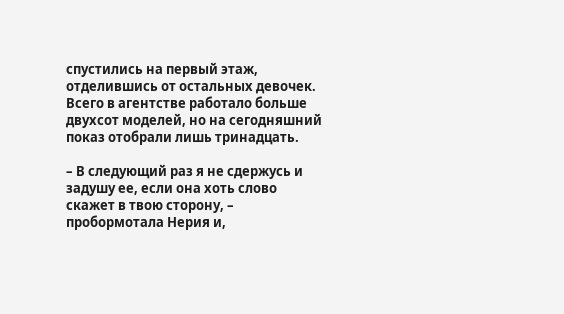спустились на первый этаж, отделившись от остальных девочек. Всего в агентстве работало больше двухсот моделей, но на сегодняшний показ отобрали лишь тринадцать.

– В следующий раз я не сдержусь и задушу ее, если она хоть слово скажет в твою сторону, – пробормотала Нерия и,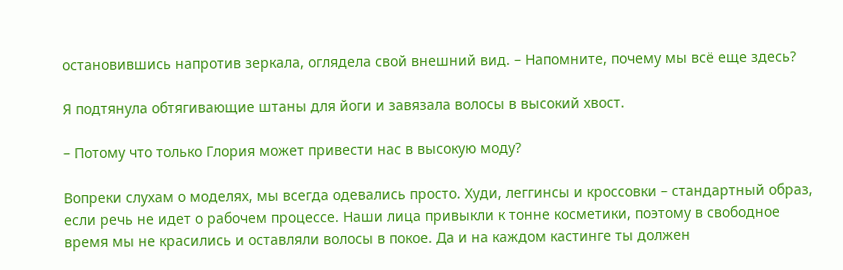остановившись напротив зеркала, оглядела свой внешний вид. – Напомните, почему мы всё еще здесь?

Я подтянула обтягивающие штаны для йоги и завязала волосы в высокий хвост.

– Потому что только Глория может привести нас в высокую моду?

Вопреки слухам о моделях, мы всегда одевались просто. Худи, леггинсы и кроссовки – стандартный образ, если речь не идет о рабочем процессе. Наши лица привыкли к тонне косметики, поэтому в свободное время мы не красились и оставляли волосы в покое. Да и на каждом кастинге ты должен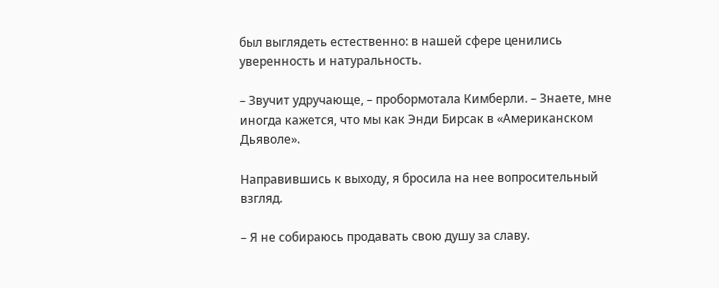был выглядеть естественно: в нашей сфере ценились уверенность и натуральность.

– Звучит удручающе, – пробормотала Кимберли. – Знаете, мне иногда кажется, что мы как Энди Бирсак в «Американском Дьяволе».

Направившись к выходу, я бросила на нее вопросительный взгляд.

– Я не собираюсь продавать свою душу за славу.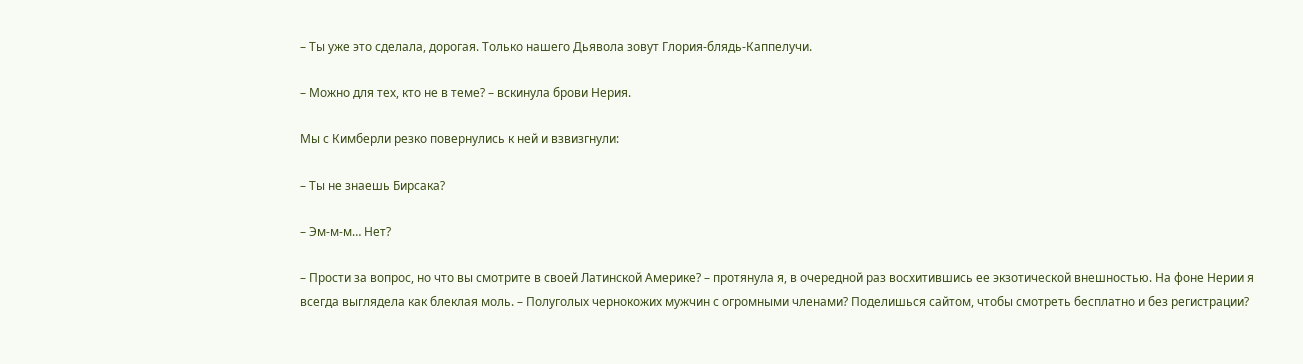– Ты уже это сделала, дорогая. Только нашего Дьявола зовут Глория-блядь-Каппелучи.

– Можно для тех, кто не в теме? – вскинула брови Нерия.

Мы с Кимберли резко повернулись к ней и взвизгнули:

– Ты не знаешь Бирсака?

– Эм-м-м… Нет?

– Прости за вопрос, но что вы смотрите в своей Латинской Америке? – протянула я, в очередной раз восхитившись ее экзотической внешностью. На фоне Нерии я всегда выглядела как блеклая моль. – Полуголых чернокожих мужчин с огромными членами? Поделишься сайтом, чтобы смотреть бесплатно и без регистрации?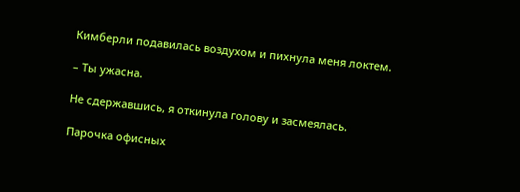Кимберли подавилась воздухом и пихнула меня локтем.

– Ты ужасна.

Не сдержавшись, я откинула голову и засмеялась.

Парочка офисных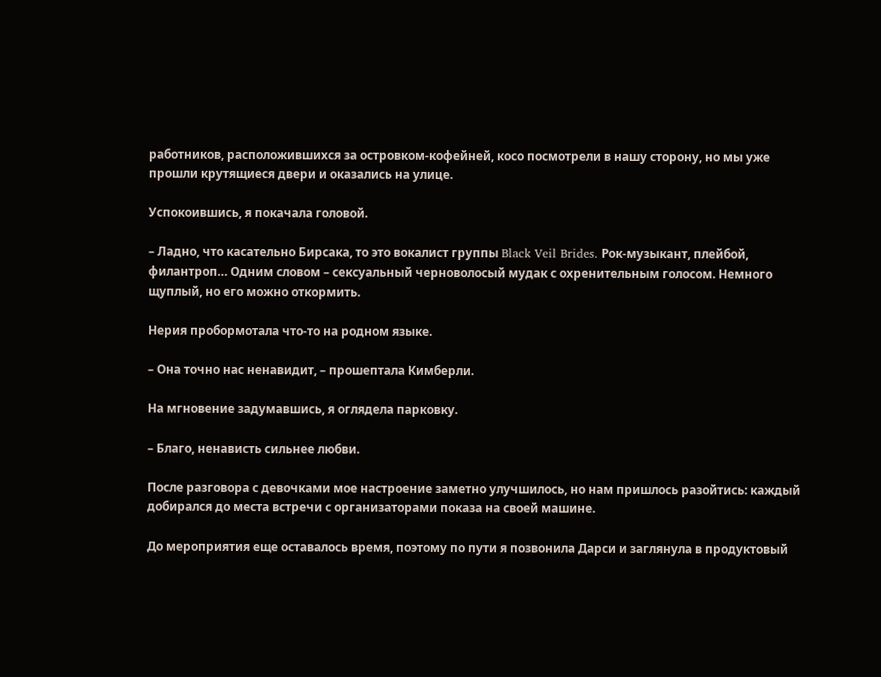работников, расположившихся за островком-кофейней, косо посмотрели в нашу сторону, но мы уже прошли крутящиеся двери и оказались на улице.

Успокоившись, я покачала головой.

– Ладно, что касательно Бирсака, то это вокалист группы Black Veil Brides. Рок-музыкант, плейбой, филантроп… Одним словом – сексуальный черноволосый мудак с охренительным голосом. Немного щуплый, но его можно откормить.

Нерия пробормотала что-то на родном языке.

– Она точно нас ненавидит, – прошептала Кимберли.

На мгновение задумавшись, я оглядела парковку.

– Благо, ненависть сильнее любви.

После разговора с девочками мое настроение заметно улучшилось, но нам пришлось разойтись: каждый добирался до места встречи с организаторами показа на своей машине.

До мероприятия еще оставалось время, поэтому по пути я позвонила Дарси и заглянула в продуктовый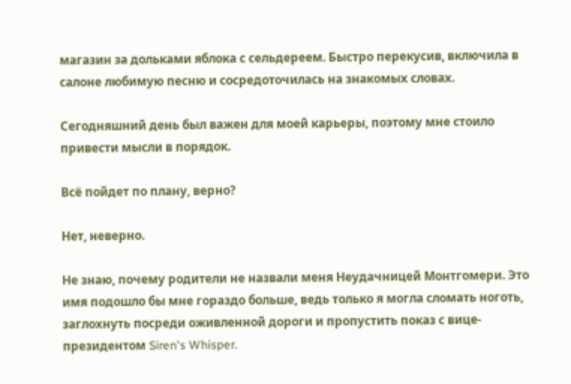магазин за дольками яблока с сельдереем. Быстро перекусив, включила в салоне любимую песню и сосредоточилась на знакомых словах.

Сегодняшний день был важен для моей карьеры, поэтому мне стоило привести мысли в порядок.

Всё пойдет по плану, верно?

Нет, неверно.

Не знаю, почему родители не назвали меня Неудачницей Монтгомери. Это имя подошло бы мне гораздо больше, ведь только я могла сломать ноготь, заглохнуть посреди оживленной дороги и пропустить показ с вице-президентом Siren's Whisper.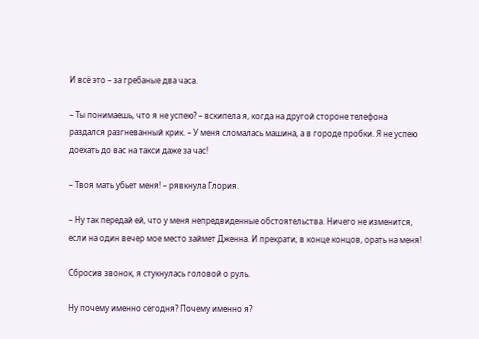И всё это – за гребаные два часа.

– Ты понимаешь, что я не успею? – вскипела я, когда на другой стороне телефона раздался разгневанный крик. – У меня сломалась машина, а в городе пробки. Я не успею доехать до вас на такси даже за час!

– Твоя мать убьет меня! – рявкнула Глория.

– Ну так передай ей, что у меня непредвиденные обстоятельства. Ничего не изменится, если на один вечер мое место займет Дженна. И прекрати, в конце концов, орать на меня!

Сбросив звонок, я стукнулась головой о руль.

Ну почему именно сегодня? Почему именно я?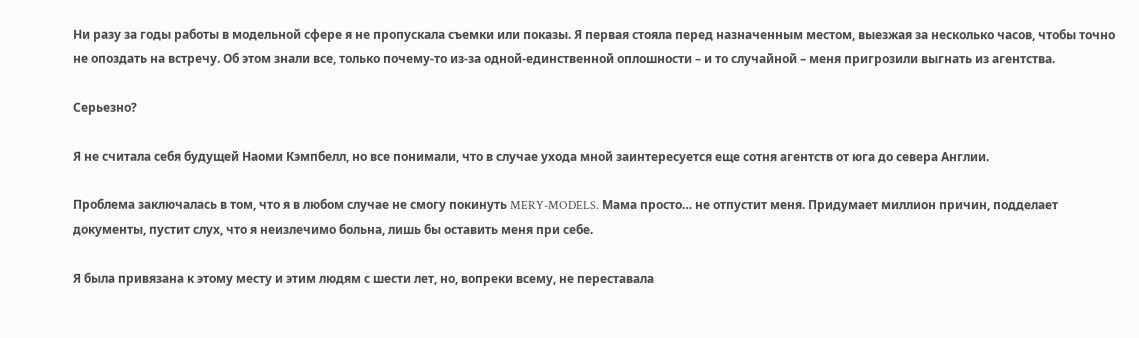Ни разу за годы работы в модельной сфере я не пропускала съемки или показы. Я первая стояла перед назначенным местом, выезжая за несколько часов, чтобы точно не опоздать на встречу. Об этом знали все, только почему-то из-за одной-единственной оплошности – и то случайной – меня пригрозили выгнать из агентства.

Серьезно?

Я не считала себя будущей Наоми Кэмпбелл, но все понимали, что в случае ухода мной заинтересуется еще сотня агентств от юга до севера Англии.

Проблема заключалась в том, что я в любом случае не смогу покинуть MERY-MODELS. Мама просто… не отпустит меня. Придумает миллион причин, подделает документы, пустит слух, что я неизлечимо больна, лишь бы оставить меня при себе.

Я была привязана к этому месту и этим людям с шести лет, но, вопреки всему, не переставала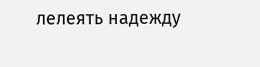лелеять надежду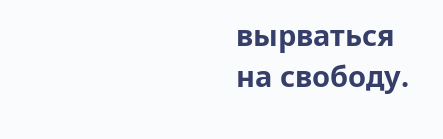вырваться на свободу.